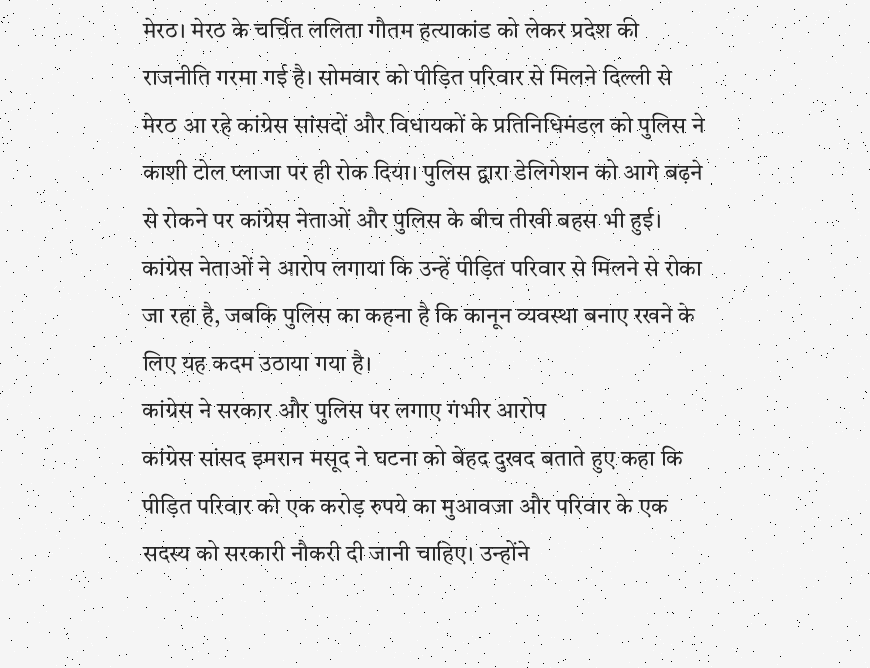मेरठ। मेरठ के चर्चित ललिता गौतम हत्याकांड को लेकर प्रदेश की राजनीति गरमा गई है। सोमवार को पीड़ित परिवार से मिलने दिल्ली से मेरठ आ रहे कांग्रेस सांसदों और विधायकों के प्रतिनिधिमंडल को पुलिस ने काशी टोल प्लाजा पर ही रोक दिया। पुलिस द्वारा डेलिगेशन को आगे बढ़ने से रोकने पर कांग्रेस नेताओं और पुलिस के बीच तीखी बहस भी हुई।
कांग्रेस नेताओं ने आरोप लगाया कि उन्हें पीड़ित परिवार से मिलने से रोका जा रहा है, जबकि पुलिस का कहना है कि कानून व्यवस्था बनाए रखने के लिए यह कदम उठाया गया है।
कांग्रेस ने सरकार और पुलिस पर लगाए गंभीर आरोप
कांग्रेस सांसद इमरान मसूद ने घटना को बेहद दुखद बताते हुए कहा कि पीड़ित परिवार को एक करोड़ रुपये का मुआवजा और परिवार के एक सदस्य को सरकारी नौकरी दी जानी चाहिए। उन्होंने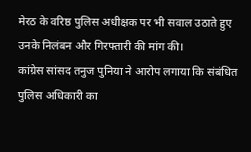मेरठ के वरिष्ठ पुलिस अधीक्षक पर भी सवाल उठाते हुए उनके निलंबन और गिरफ्तारी की मांग की।
कांग्रेस सांसद तनुज पुनिया ने आरोप लगाया कि संबंधित पुलिस अधिकारी का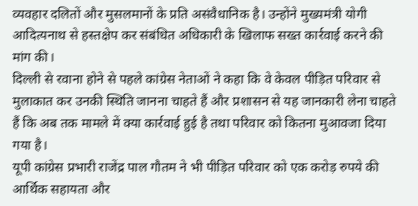व्यवहार दलितों और मुसलमानों के प्रति असंवैधानिक है। उन्होंने मुख्यमंत्री योगी आदित्यनाथ से हस्तक्षेप कर संबंधित अधिकारी के खिलाफ सख्त कार्रवाई करने की मांग की।
दिल्ली से रवाना होने से पहले कांग्रेस नेताओं ने कहा कि वे केवल पीड़ित परिवार से मुलाकात कर उनकी स्थिति जानना चाहते हैं और प्रशासन से यह जानकारी लेना चाहते हैं कि अब तक मामले में क्या कार्रवाई हुई है तथा परिवार को कितना मुआवजा दिया गया है।
यूपी कांग्रेस प्रभारी राजेंद्र पाल गौतम ने भी पीड़ित परिवार को एक करोड़ रुपये की आर्थिक सहायता और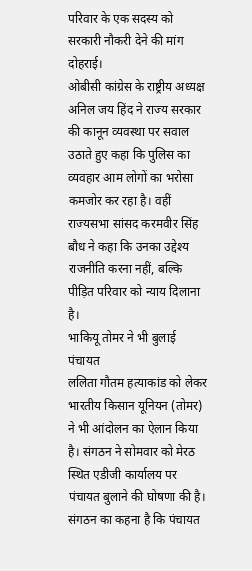परिवार के एक सदस्य को सरकारी नौकरी देने की मांग दोहराई।
ओबीसी कांग्रेस के राष्ट्रीय अध्यक्ष अनिल जय हिंद ने राज्य सरकार की कानून व्यवस्था पर सवाल उठाते हुए कहा कि पुलिस का व्यवहार आम लोगों का भरोसा कमजोर कर रहा है। वहीं राज्यसभा सांसद करमवीर सिंह बौध ने कहा कि उनका उद्देश्य राजनीति करना नहीं, बल्कि पीड़ित परिवार को न्याय दिलाना है।
भाकियू तोमर ने भी बुलाई पंचायत
ललिता गौतम हत्याकांड को लेकर भारतीय किसान यूनियन (तोमर) ने भी आंदोलन का ऐलान किया है। संगठन ने सोमवार को मेरठ स्थित एडीजी कार्यालय पर पंचायत बुलाने की घोषणा की है। संगठन का कहना है कि पंचायत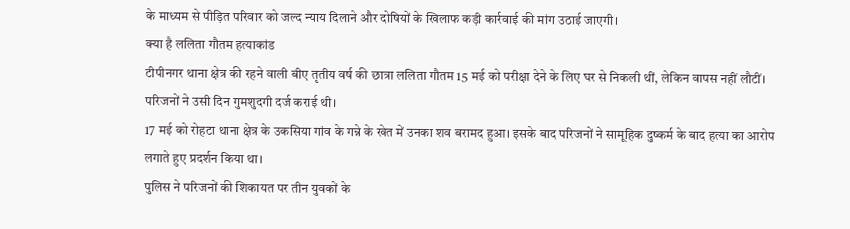के माध्यम से पीड़ित परिवार को जल्द न्याय दिलाने और दोषियों के खिलाफ कड़ी कार्रवाई की मांग उठाई जाएगी।
क्या है ललिता गौतम हत्याकांड
टीपीनगर थाना क्षेत्र की रहने वाली बीए तृतीय वर्ष की छात्रा ललिता गौतम 15 मई को परीक्षा देने के लिए घर से निकली थीं, लेकिन वापस नहीं लौटीं। परिजनों ने उसी दिन गुमशुदगी दर्ज कराई थी।
17 मई को रोहटा थाना क्षेत्र के उकसिया गांव के गन्ने के खेत में उनका शव बरामद हुआ। इसके बाद परिजनों ने सामूहिक दुष्कर्म के बाद हत्या का आरोप लगाते हुए प्रदर्शन किया था।
पुलिस ने परिजनों की शिकायत पर तीन युवकों के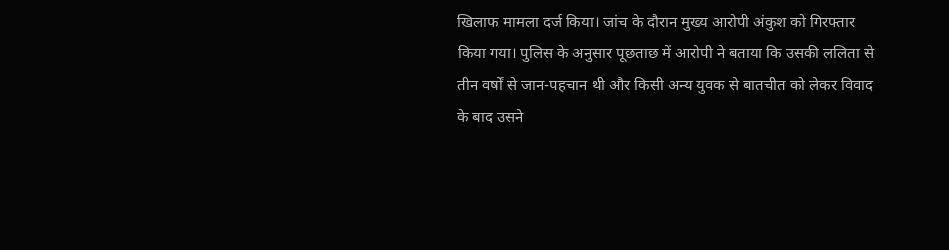खिलाफ मामला दर्ज किया। जांच के दौरान मुख्य आरोपी अंकुश को गिरफ्तार किया गया। पुलिस के अनुसार पूछताछ में आरोपी ने बताया कि उसकी ललिता से तीन वर्षों से जान-पहचान थी और किसी अन्य युवक से बातचीत को लेकर विवाद के बाद उसने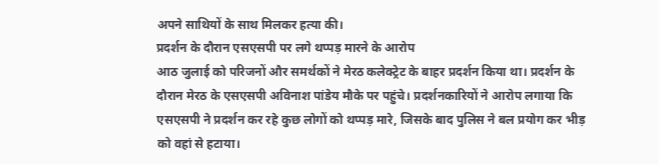अपने साथियों के साथ मिलकर हत्या की।
प्रदर्शन के दौरान एसएसपी पर लगे थप्पड़ मारने के आरोप
आठ जुलाई को परिजनों और समर्थकों ने मेरठ कलेक्ट्रेट के बाहर प्रदर्शन किया था। प्रदर्शन के दौरान मेरठ के एसएसपी अविनाश पांडेय मौके पर पहुंचे। प्रदर्शनकारियों ने आरोप लगाया कि एसएसपी ने प्रदर्शन कर रहे कुछ लोगों को थप्पड़ मारे, जिसके बाद पुलिस ने बल प्रयोग कर भीड़ को वहां से हटाया।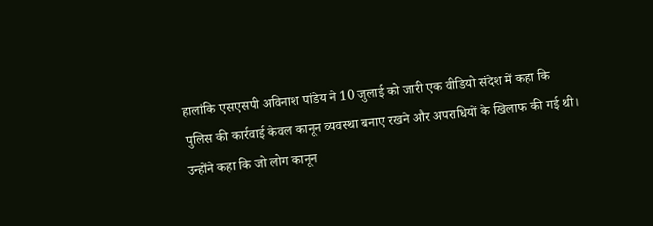हालांकि एसएसपी अविनाश पांडेय ने 10 जुलाई को जारी एक वीडियो संदेश में कहा कि पुलिस की कार्रवाई केवल कानून व्यवस्था बनाए रखने और अपराधियों के खिलाफ की गई थी। उन्होंने कहा कि जो लोग कानून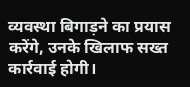व्यवस्था बिगाड़ने का प्रयास करेंगे, उनके खिलाफ सख्त कार्रवाई होगी।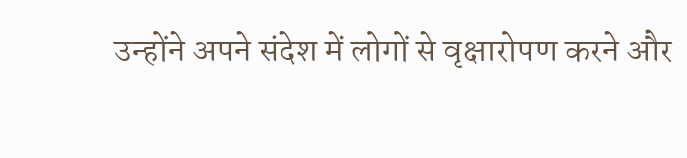उन्होंने अपने संदेश में लोगों से वृक्षारोपण करने और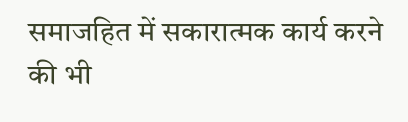समाजहित में सकारात्मक कार्य करने की भी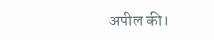अपील की।